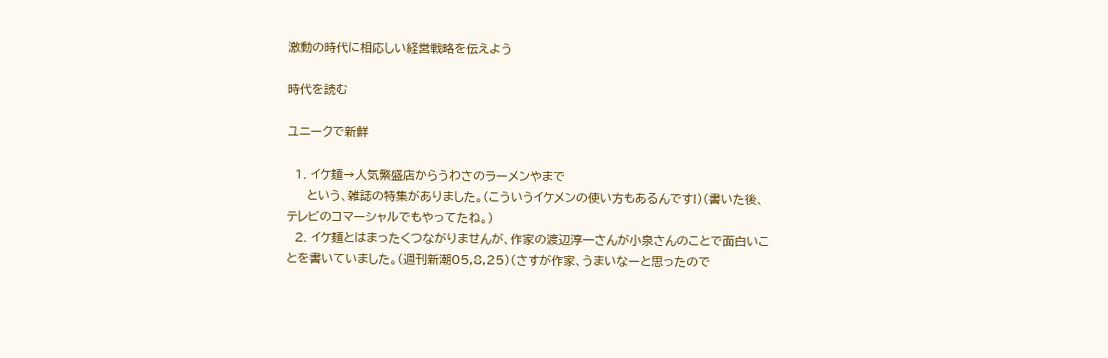激動の時代に相応しい経営戦略を伝えよう

時代を読む

ユニークで新鮮

  1. イケ麺→人気繁盛店からうわさのラーメンやまで
     という、雑誌の特集がありました。(こういうイケメンの使い方もあるんです!)(書いた後、テレビのコマーシャルでもやってたね。)
  2. イケ麺とはまったくつながりませんが、作家の渡辺淳一さんが小泉さんのことで面白いことを書いていました。(週刊新潮05,8,25)(さすが作家、うまいなーと思ったので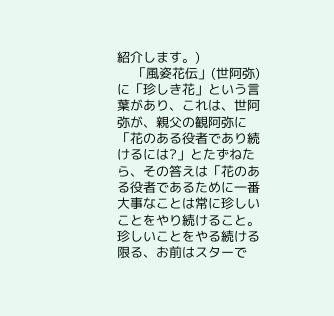紹介します。)
    「風姿花伝」(世阿弥)に「珍しき花」という言葉があり、これは、世阿弥が、親父の観阿弥に「花のある役者であり続けるには?」とたずねたら、その答えは「花のある役者であるために一番大事なことは常に珍しいことをやり続けること。珍しいことをやる続ける限る、お前はスターで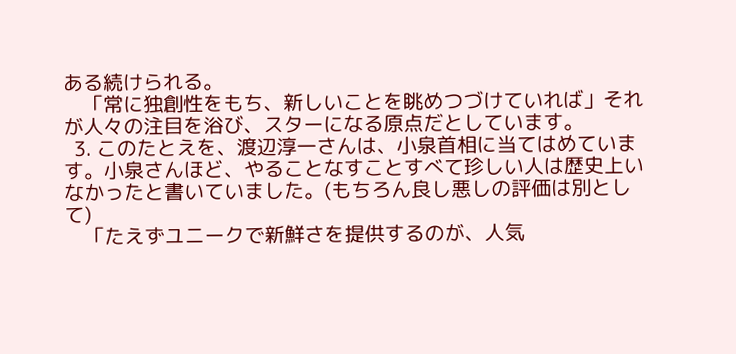ある続けられる。
    「常に独創性をもち、新しいことを眺めつづけていれば」それが人々の注目を浴び、スターになる原点だとしています。
  3. このたとえを、渡辺淳一さんは、小泉首相に当てはめています。小泉さんほど、やることなすことすべて珍しい人は歴史上いなかったと書いていました。(もちろん良し悪しの評価は別として)
    「たえずユニークで新鮮さを提供するのが、人気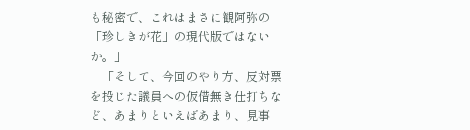も秘密で、これはまさに観阿弥の「珍しきが花」の現代版ではないか。」
    「そして、今回のやり方、反対票を投じた議員への仮借無き仕打ちなど、あまりといえばあまり、見事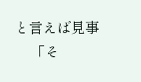と言えば見事
    「そ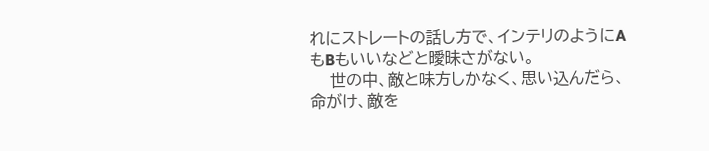れにストレートの話し方で、インテリのようにAもBもいいなどと曖昧さがない。
    世の中、敵と味方しかなく、思い込んだら、命がけ、敵を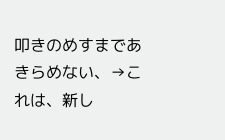叩きのめすまであきらめない、→これは、新し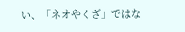い、「ネオやくざ」ではな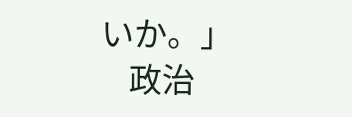いか。」
    政治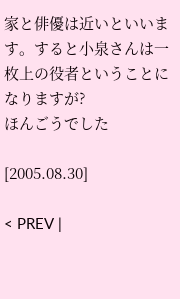家と俳優は近いといいます。すると小泉さんは一枚上の役者ということになりますが?
ほんごうでした

[2005.08.30]

< PREV |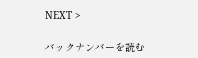NEXT >

バックナンバーを読む